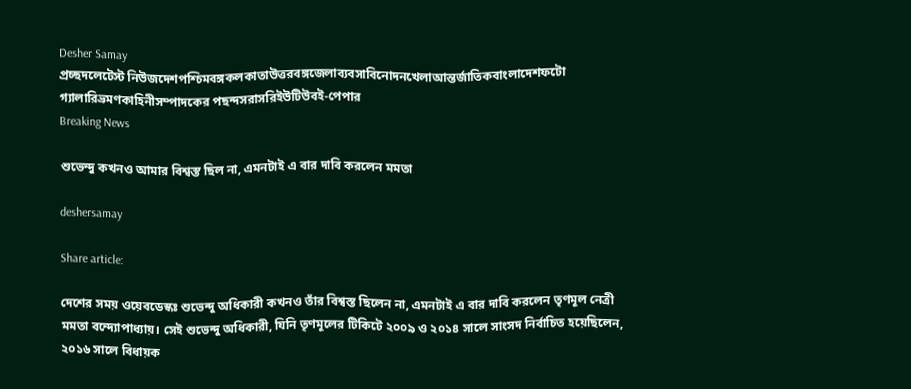Desher Samay
প্রচ্ছদলেটেস্ট নিউজদেশপশ্চিমবঙ্গকলকাতাউত্তরবঙ্গজেলাব্যবসাবিনোদনখেলাআন্তর্জাতিকবাংলাদেশফটো গ্যালারিভ্রমণকাহিনীসম্পাদকের পছন্দসরাসরিইউটিউবই-পেপার
Breaking News

শুভেন্দু কখনও আমার বিশ্বস্ত ছিল না, এমনটাই এ বার দাবি করলেন মমতা

deshersamay

Share article:

দেশের সময় ওয়েবডেস্কঃ শুভেন্দু অধিকারী কখনও তাঁর বিশ্বস্ত ছিলেন না, এমনটাই এ বার দাবি করলেন তৃণমূল নেত্রী মমতা বন্দ্যোপাধ্যায়। সেই শুভেন্দু অধিকারী, যিনি তৃণমূলের টিকিটে ২০০৯ ও ২০১৪ সালে সাংসদ নির্বাচিত হয়েছিলেন, ২০১৬ সালে বিধায়ক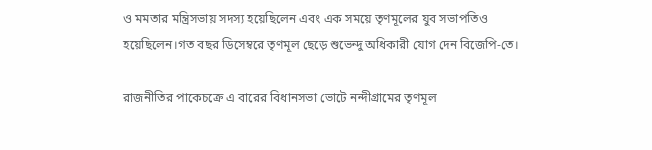ও মমতার মন্ত্রিসভায় সদস্য হয়েছিলেন এবং এক সময়ে তৃণমূলের যুব সভাপতিও হয়েছিলেন।গত বছর ডিসেম্বরে তৃণমূল ছেড়ে শুভেন্দু অধিকারী যোগ দেন বিজেপি-তে।

রাজনীতির পাকেচক্রে এ বারের বিধানসভা ভোটে নন্দীগ্রামের তৃণমূল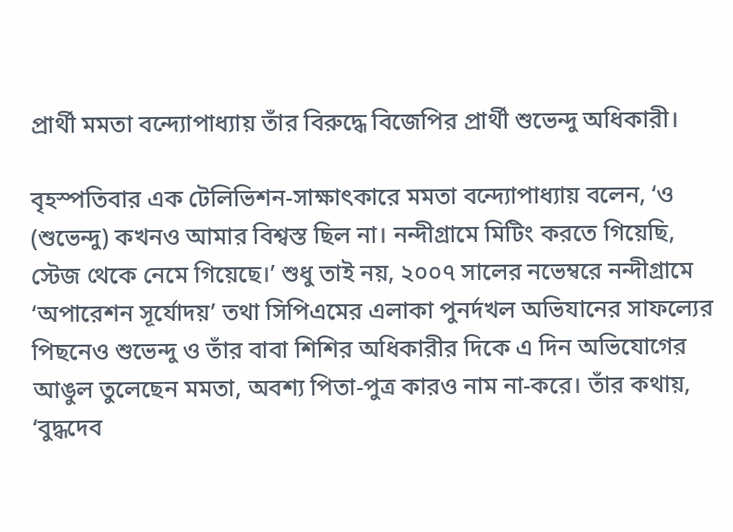প্রার্থী মমতা বন্দ্যোপাধ্যায় তাঁর বিরুদ্ধে বিজেপির প্রার্থী শুভেন্দু অধিকারী।

বৃহস্পতিবার এক টেলিভিশন-সাক্ষাৎকারে মমতা বন্দ্যোপাধ্যায় বলেন, ‘ও (শুভেন্দু) কখনও আমার বিশ্বস্ত ছিল না। নন্দীগ্রামে মিটিং করতে গিয়েছি, স্টেজ থেকে নেমে গিয়েছে।’ শুধু তাই নয়, ২০০৭ সালের নভেম্বরে নন্দীগ্রামে ‘অপারেশন সূর্যোদয়’ তথা সিপিএমের এলাকা পুনর্দখল অভিযানের সাফল্যের পিছনেও শুভেন্দু ও তাঁর বাবা শিশির অধিকারীর দিকে এ দিন অভিযোগের আঙুল তুলেছেন মমতা, অবশ্য পিতা-পুত্র কারও নাম না-করে। তাঁর কথায়, ‘বুদ্ধদেব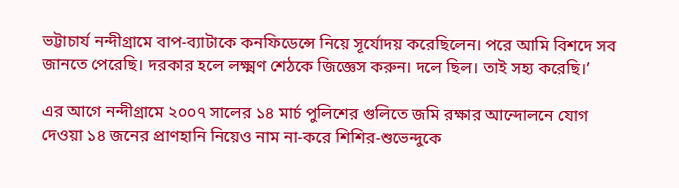ভট্টাচার্য নন্দীগ্রামে বাপ-ব্যাটাকে কনফিডেন্সে নিয়ে সূর্যোদয় করেছিলেন। পরে আমি বিশদে সব জানতে পেরেছি। দরকার হলে লক্ষ্মণ শেঠকে জিজ্ঞেস করুন। দলে ছিল। তাই সহ্য করেছি।’

এর আগে নন্দীগ্রামে ২০০৭ সালের ১৪ মার্চ পুলিশের গুলিতে জমি রক্ষার আন্দোলনে যোগ দেওয়া ১৪ জনের প্রাণহানি নিয়েও নাম না-করে শিশির-শুভেন্দুকে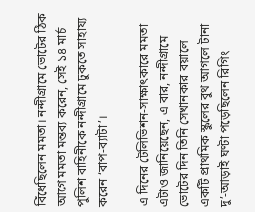বিঁধেছিলেন মমতা। নন্দীগ্রামে ভোটের ঠিক আগে মমতা মন্তব্য করেন, সেই ১৪ মার্চ পুলিশ বাহিনীকে নন্দীগ্রামে ঢুকতে সাহায্য করেন ‘বাপ-ব্যাটা’।

এ দিনের টেলিভিশন-সাক্ষাৎকারে মমতা এটাও জানিয়েছেন, এ বার, নন্দীগ্রামে ভোটের দিন তিনি সেখানকার বয়ালে একটি প্রাথমিক স্কুলের বুথ আগলে টানা দু’-আড়াই ঘণ্টা পড়েছিলেন রিগিং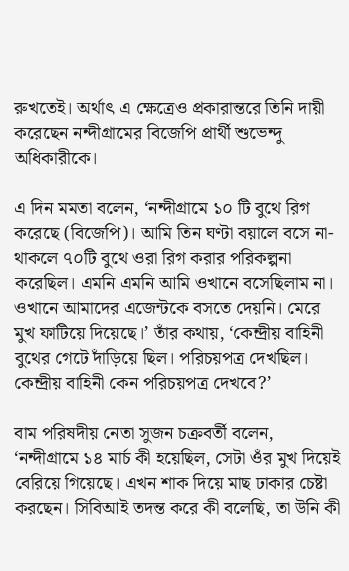রুখতেই। অর্থাৎ এ ক্ষেত্রেও প্রকারান্তরে তিনি দায়ী করেছেন নন্দীগ্রামের বিজেপি প্রার্থী শুভেন্দু অধিকারীকে।

এ দিন মমতা বলেন, ‘নন্দীগ্রামে ১০ টি বুথে রিগ করেছে (বিজেপি)। আমি তিন ঘণ্টা বয়ালে বসে না-থাকলে ৭০টি বুথে ওরা রিগ করার পরিকল্পনা করেছিল। এমনি এমনি আমি ওখানে বসেছিলাম না। ওখানে আমাদের এজেন্টকে বসতে দেয়নি। মেরে মুখ ফাটিয়ে দিয়েছে।’ তাঁর কথায়, ‘কেন্দ্রীয় বাহিনী বুথের গেটে দাঁড়িয়ে ছিল। পরিচয়পত্র দেখছিল। কেন্দ্রীয় বাহিনী কেন পরিচয়পত্র দেখবে?’

বাম পরিষদীয় নেতা সুজন চক্রবর্তী বলেন, ‘নন্দীগ্রামে ১৪ মার্চ কী হয়েছিল, সেটা ওঁর মুখ দিয়েই বেরিয়ে গিয়েছে। এখন শাক দিয়ে মাছ ঢাকার চেষ্টা করছেন। সিবিআই তদন্ত করে কী বলেছি, তা উনি কী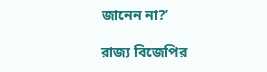জানেন না?’

রাজ্য বিজেপির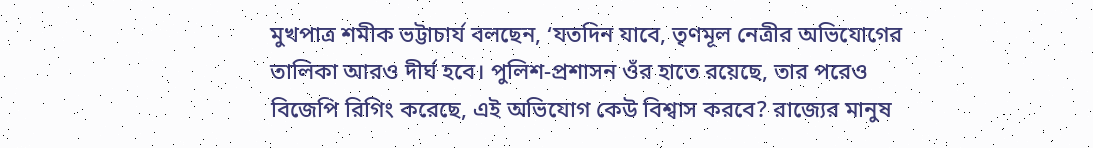মুখপাত্র শমীক ভট্টাচার্য বলছেন, ‘যতদিন যাবে, তৃণমূল নেত্রীর অভিযোগের তালিকা আরও দীর্ঘ হবে। পুলিশ-প্রশাসন ওঁর হাতে রয়েছে, তার পরেও বিজেপি রিগিং করেছে, এই অভিযোগ কেউ বিশ্বাস করবে? রাজ্যের মানুষ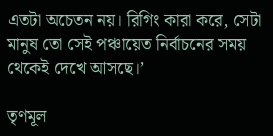এতটা অচেতন নয়। রিগিং কারা করে, সেটা মানুষ তো সেই পঞ্চায়েত নির্বাচনের সময় থেকেই দেখে আসছে।’

তৃণমূল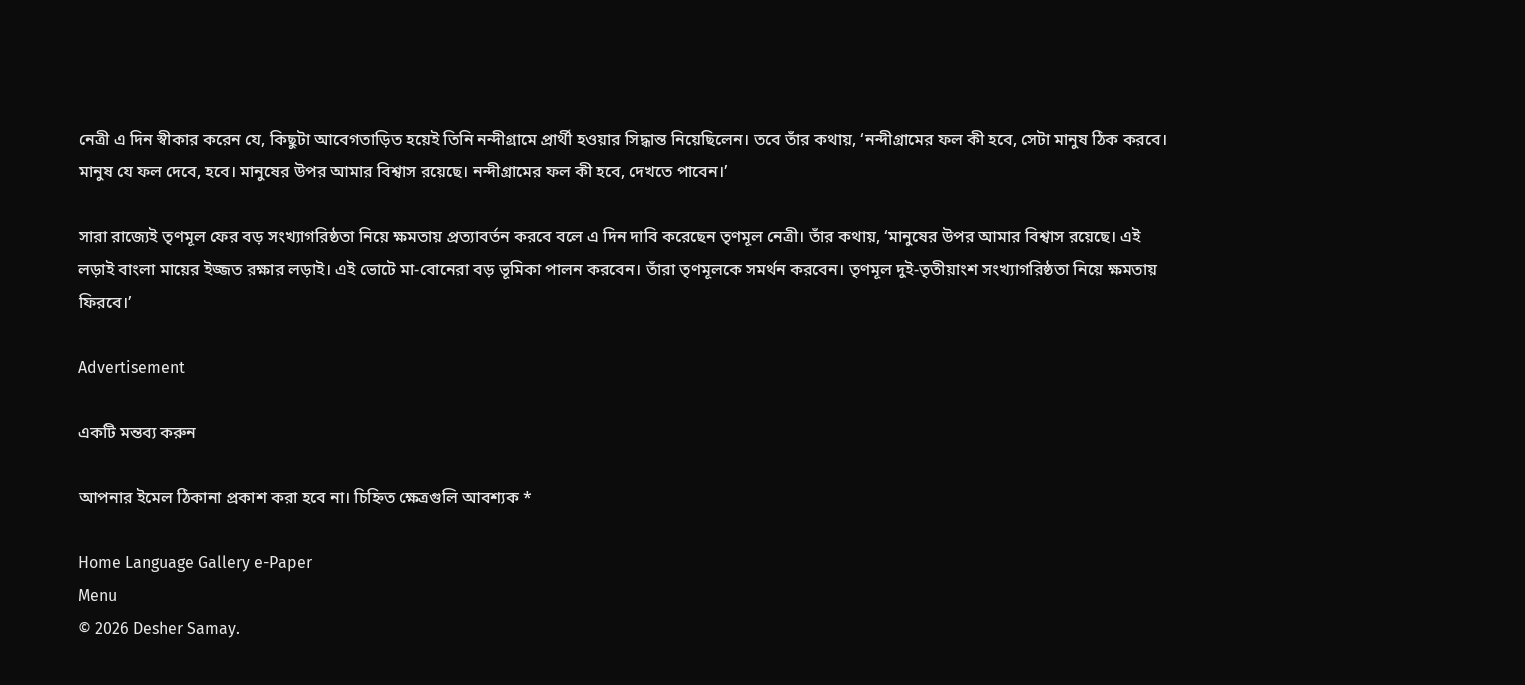নেত্রী এ দিন স্বীকার করেন যে, কিছুটা আবেগতাড়িত হয়েই তিনি নন্দীগ্রামে প্রার্থী হওয়ার সিদ্ধান্ত নিয়েছিলেন। তবে তাঁর কথায়, ‘নন্দীগ্রামের ফল কী হবে, সেটা মানুষ ঠিক করবে। মানুষ যে ফল দেবে, হবে। মানুষের উপর আমার বিশ্বাস রয়েছে। নন্দীগ্রামের ফল কী হবে, দেখতে পাবেন।’

সারা রাজ্যেই তৃণমূল ফের বড় সংখ্যাগরিষ্ঠতা নিয়ে ক্ষমতায় প্রত্যাবর্তন করবে বলে এ দিন দাবি করেছেন তৃণমূল নেত্রী। তাঁর কথায়, ‘মানুষের উপর আমার বিশ্বাস রয়েছে। এই লড়াই বাংলা মায়ের ইজ্জত রক্ষার লড়াই। এই ভোটে মা-বোনেরা বড় ভূমিকা পালন করবেন। তাঁরা তৃণমূলকে সমর্থন করবেন। তৃণমূল দুই-তৃতীয়াংশ সংখ্যাগরিষ্ঠতা নিয়ে ক্ষমতায় ফিরবে।’

Advertisement

একটি মন্তব্য করুন

আপনার ইমেল ঠিকানা প্রকাশ করা হবে না। চিহ্নিত ক্ষেত্রগুলি আবশ্যক *

Home Language Gallery e-Paper
Menu
© 2026 Desher Samay.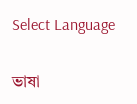Select Language

ভাষা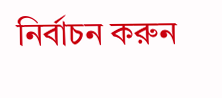নির্বাচন করুন